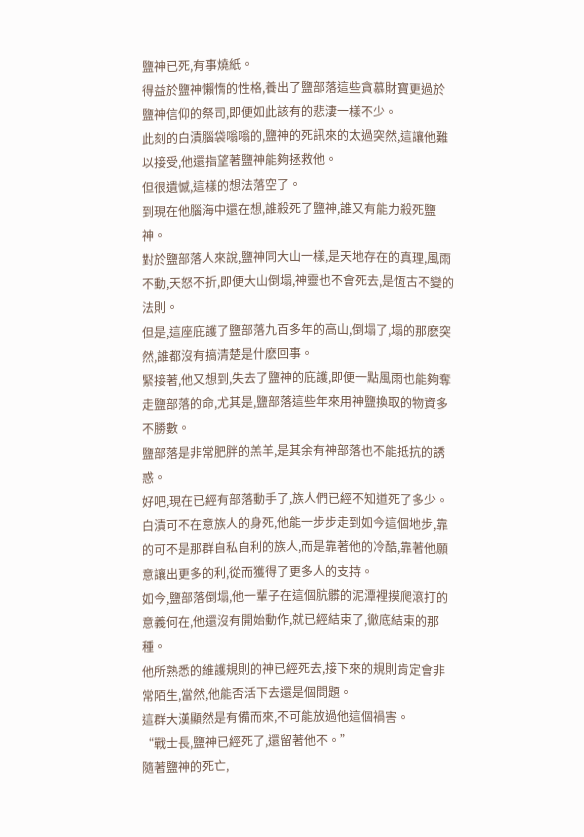鹽神已死,有事燒紙。
得益於鹽神懶惰的性格,養出了鹽部落這些貪慕財寶更過於鹽神信仰的祭司,即便如此該有的悲淒一樣不少。
此刻的白漬腦袋嗡嗡的,鹽神的死訊來的太過突然,這讓他難以接受,他還指望著鹽神能夠拯救他。
但很遺憾,這樣的想法落空了。
到現在他腦海中還在想,誰殺死了鹽神,誰又有能力殺死鹽神。
對於鹽部落人來說,鹽神同大山一樣,是天地存在的真理,風雨不動,天怒不折,即便大山倒塌,神靈也不會死去,是恆古不變的法則。
但是,這座庇護了鹽部落九百多年的高山,倒塌了,塌的那麽突然,誰都沒有搞清楚是什麽回事。
緊接著,他又想到,失去了鹽神的庇護,即便一點風雨也能夠奪走鹽部落的命,尤其是,鹽部落這些年來用神鹽換取的物資多不勝數。
鹽部落是非常肥胖的羔羊,是其余有神部落也不能抵抗的誘惑。
好吧,現在已經有部落動手了,族人們已經不知道死了多少。
白漬可不在意族人的身死,他能一步步走到如今這個地步,靠的可不是那群自私自利的族人,而是靠著他的冷酷,靠著他願意讓出更多的利,從而獲得了更多人的支持。
如今,鹽部落倒塌,他一輩子在這個肮髒的泥潭裡摸爬滾打的意義何在,他還沒有開始動作,就已經結束了,徹底結束的那種。
他所熟悉的維護規則的神已經死去,接下來的規則肯定會非常陌生,當然,他能否活下去還是個問題。
這群大漢顯然是有備而來,不可能放過他這個禍害。
“戰士長,鹽神已經死了,還留著他不。”
隨著鹽神的死亡,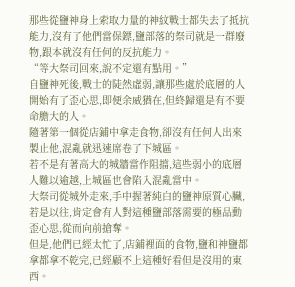那些從鹽神身上索取力量的神紋戰士都失去了抵抗能力,沒有了他們當保鏢,鹽部落的祭司就是一群廢物,跟本就沒有任何的反抗能力。
“等大祭司回來,說不定還有點用。”
自鹽神死後,戰士的陡然虛弱,讓那些處於底層的人開始有了歪心思,即便余威猶在,但終歸還是有不要命膽大的人。
隨著第一個從店鋪中拿走食物,卻沒有任何人出來製止他,混亂就迅速席卷了下城區。
若不是有著高大的城牆當作阻擋,這些弱小的底層人難以逾越,上城區也會陷入混亂當中。
大祭司從城外走來,手中握著純白的鹽神原質心臟,若是以往,肯定會有人對這種鹽部落需要的極品動歪心思,從而向前搶奪。
但是,他們已經太忙了,店鋪裡面的食物,鹽和神鹽都拿都拿不乾完,已經顧不上這種好看但是沒用的東西。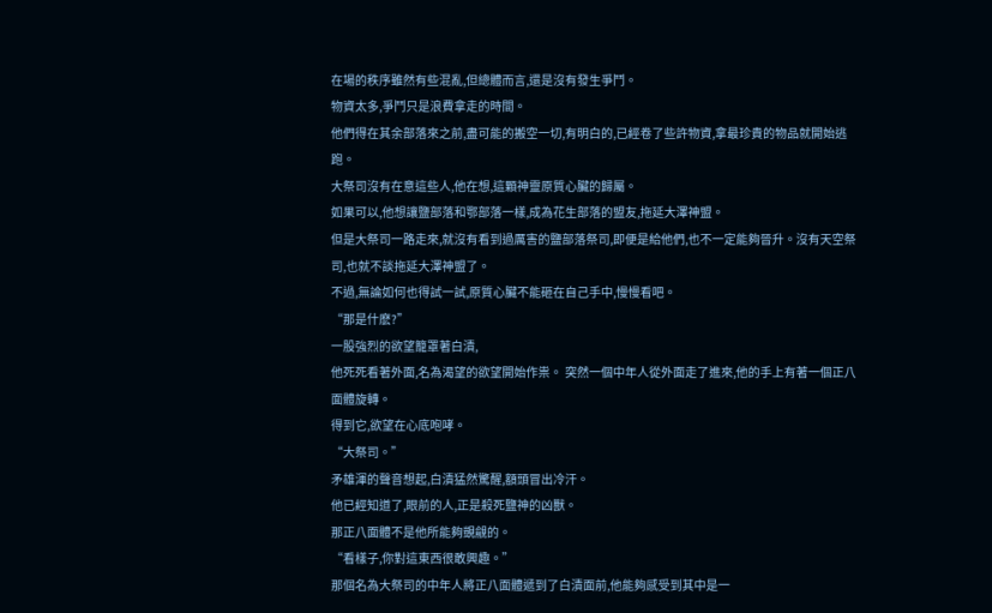在場的秩序雖然有些混亂,但總體而言,還是沒有發生爭鬥。
物資太多,爭鬥只是浪費拿走的時間。
他們得在其余部落來之前,盡可能的搬空一切,有明白的,已經卷了些許物資,拿最珍貴的物品就開始逃跑。
大祭司沒有在意這些人,他在想,這顆神靈原質心臟的歸屬。
如果可以,他想讓鹽部落和鄂部落一樣,成為花生部落的盟友,拖延大澤神盟。
但是大祭司一路走來,就沒有看到過厲害的鹽部落祭司,即便是給他們,也不一定能夠晉升。沒有天空祭司,也就不談拖延大澤神盟了。
不過,無論如何也得試一試,原質心臟不能砸在自己手中,慢慢看吧。
“那是什麽?”
一股強烈的欲望籠罩著白漬,
他死死看著外面,名為渴望的欲望開始作祟。 突然一個中年人從外面走了進來,他的手上有著一個正八面體旋轉。
得到它,欲望在心底咆哮。
“大祭司。”
矛雄渾的聲音想起,白漬猛然驚醒,額頭冒出冷汗。
他已經知道了,眼前的人,正是殺死鹽神的凶獸。
那正八面體不是他所能夠覬覦的。
“看樣子,你對這東西很敢興趣。”
那個名為大祭司的中年人將正八面體遞到了白漬面前,他能夠感受到其中是一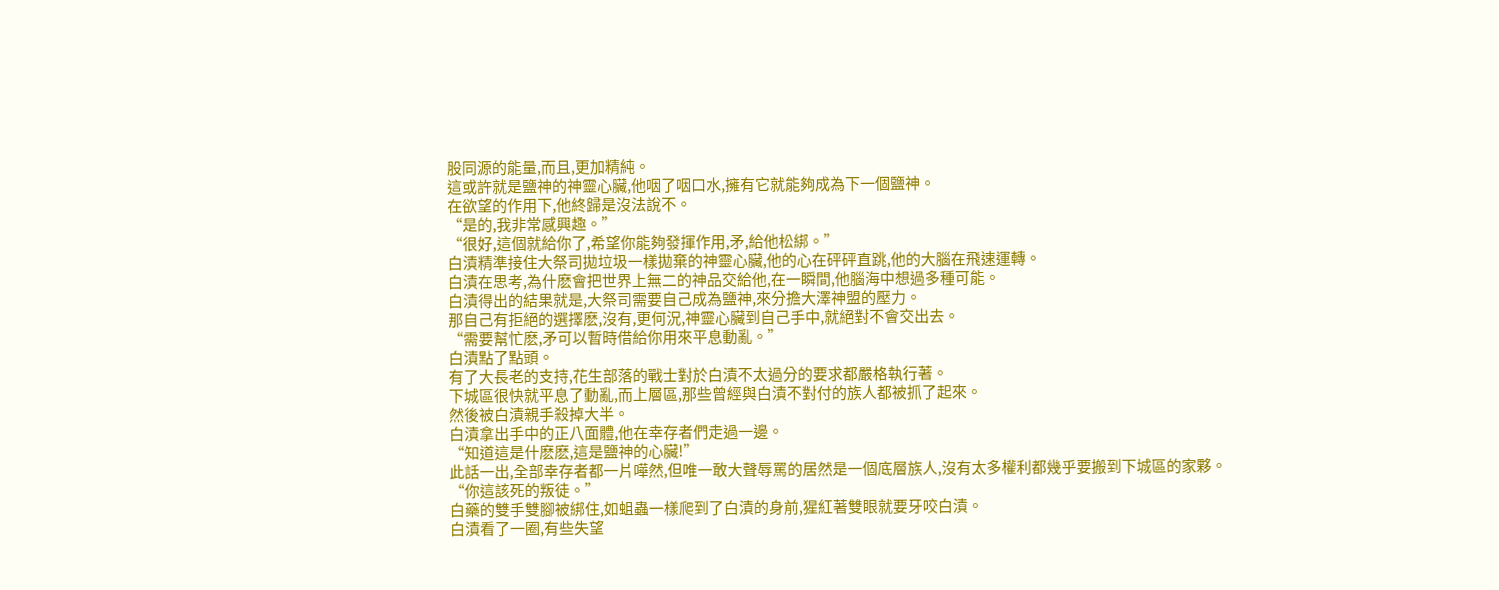股同源的能量,而且,更加精純。
這或許就是鹽神的神靈心臟,他咽了咽口水,擁有它就能夠成為下一個鹽神。
在欲望的作用下,他終歸是沒法說不。
“是的,我非常感興趣。”
“很好,這個就給你了,希望你能夠發揮作用,矛,給他松綁。”
白漬精準接住大祭司拋垃圾一樣拋棄的神靈心臟,他的心在砰砰直跳,他的大腦在飛速運轉。
白漬在思考,為什麽會把世界上無二的神品交給他,在一瞬間,他腦海中想過多種可能。
白漬得出的結果就是,大祭司需要自己成為鹽神,來分擔大澤神盟的壓力。
那自己有拒絕的選擇麽,沒有,更何況,神靈心臟到自己手中,就絕對不會交出去。
“需要幫忙麽,矛可以暫時借給你用來平息動亂。”
白漬點了點頭。
有了大長老的支持,花生部落的戰士對於白漬不太過分的要求都嚴格執行著。
下城區很快就平息了動亂,而上層區,那些曾經與白漬不對付的族人都被抓了起來。
然後被白漬親手殺掉大半。
白漬拿出手中的正八面體,他在幸存者們走過一邊。
“知道這是什麽麽,這是鹽神的心臟!”
此話一出,全部幸存者都一片嘩然,但唯一敢大聲辱罵的居然是一個底層族人,沒有太多權利都幾乎要搬到下城區的家夥。
“你這該死的叛徒。”
白藥的雙手雙腳被綁住,如蛆蟲一樣爬到了白漬的身前,猩紅著雙眼就要牙咬白漬。
白漬看了一圈,有些失望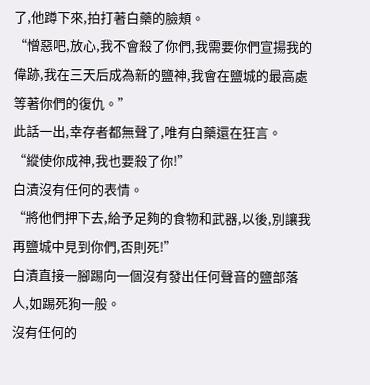了,他蹲下來,拍打著白藥的臉頰。
“憎惡吧,放心,我不會殺了你們,我需要你們宣揚我的偉跡,我在三天后成為新的鹽神,我會在鹽城的最高處等著你們的復仇。”
此話一出,幸存者都無聲了,唯有白藥還在狂言。
“縱使你成神,我也要殺了你!”
白漬沒有任何的表情。
“將他們押下去,給予足夠的食物和武器,以後,別讓我再鹽城中見到你們,否則死!”
白漬直接一腳踢向一個沒有發出任何聲音的鹽部落人,如踢死狗一般。
沒有任何的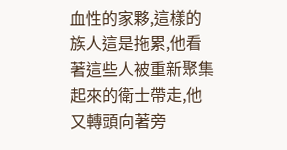血性的家夥,這樣的族人這是拖累,他看著這些人被重新聚集起來的衛士帶走,他又轉頭向著旁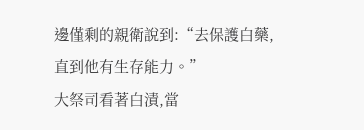邊僅剩的親衛說到:“去保護白藥,直到他有生存能力。”
大祭司看著白漬,當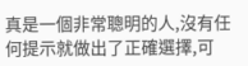真是一個非常聰明的人,沒有任何提示就做出了正確選擇,可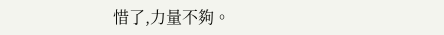惜了,力量不夠。